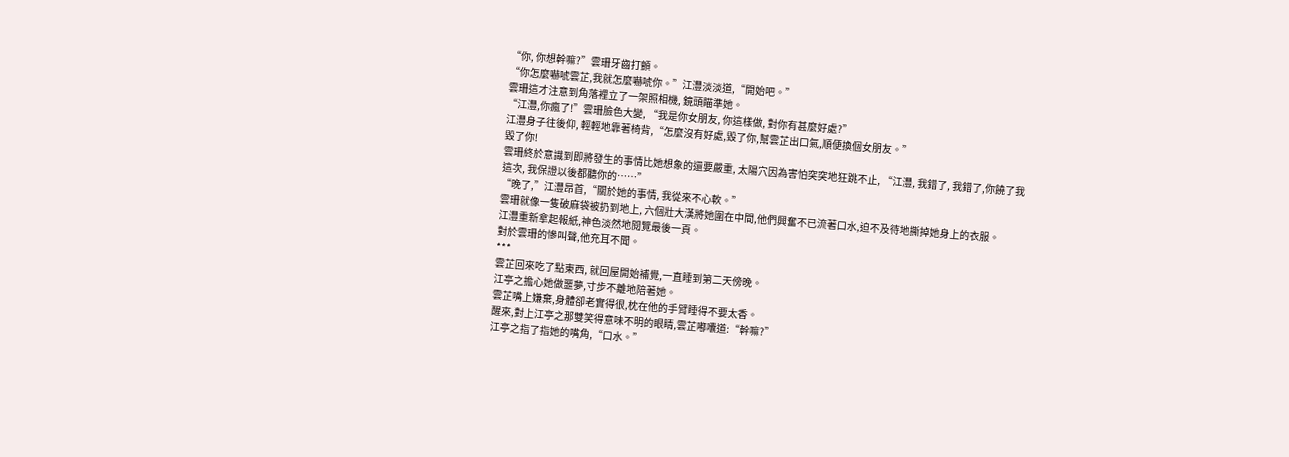“你, 你想幹嘛?”雲珊牙齒打顫。
“你怎麼嚇唬雲芷,我就怎麼嚇唬你。”江灃淡淡道,“開始吧。”
雲珊這才注意到角落裡立了一架照相機, 鏡頭瞄準她。
“江灃,你瘋了!”雲珊臉色大變, “我是你女朋友, 你這樣做, 對你有甚麼好處?”
江灃身子往後仰, 輕輕地靠著椅背,“怎麼沒有好處,毀了你,幫雲芷出口氣,順便換個女朋友。”
毀了你!
雲珊終於意識到即將發生的事情比她想象的還要嚴重, 太陽穴因為害怕突突地狂跳不止, “江灃, 我錯了, 我錯了,你饒了我這次, 我保證以後都聽你的……”
“晚了,”江灃昂首,“關於她的事情, 我從來不心軟。”
雲珊就像一隻破麻袋被扔到地上, 六個壯大漢將她圍在中間,他們興奮不已流著口水,迫不及待地撕掉她身上的衣服。
江灃重新拿起報紙,神色淡然地閱覽最後一頁。
對於雲珊的慘叫聲,他充耳不聞。
***
雲芷回來吃了點東西, 就回屋開始補覺,一直睡到第二天傍晚。
江亭之擔心她做噩夢,寸步不離地陪著她。
雲芷嘴上嫌棄,身體卻老實得很,枕在他的手臂睡得不要太香。
醒來,對上江亭之那雙笑得意味不明的眼睛,雲芷嘟囔道:“幹嘛?”
江亭之指了指她的嘴角,“口水。”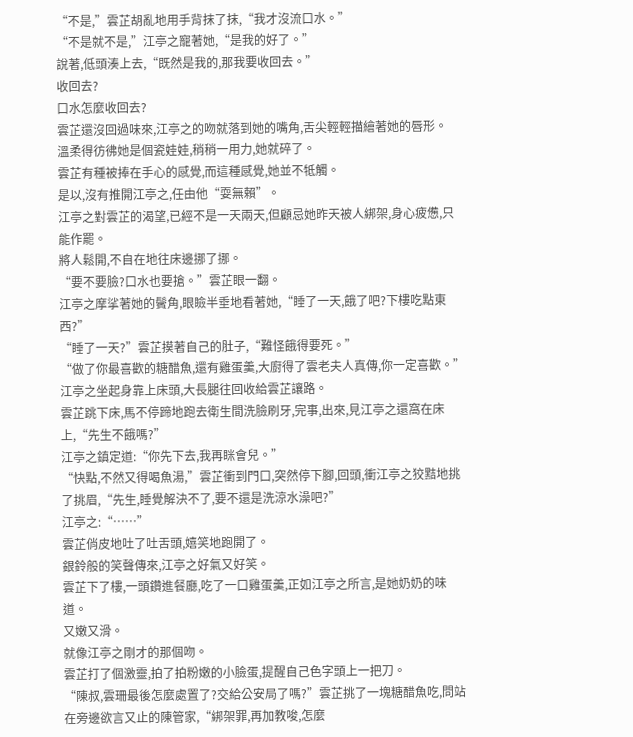“不是,”雲芷胡亂地用手背抹了抹,“我才沒流口水。”
“不是就不是,”江亭之寵著她,“是我的好了。”
說著,低頭湊上去,“既然是我的,那我要收回去。”
收回去?
口水怎麼收回去?
雲芷還沒回過味來,江亭之的吻就落到她的嘴角,舌尖輕輕描繪著她的唇形。
溫柔得彷彿她是個瓷娃娃,稍稍一用力,她就碎了。
雲芷有種被捧在手心的感覺,而這種感覺,她並不牴觸。
是以,沒有推開江亭之,任由他“耍無賴”。
江亭之對雲芷的渴望,已經不是一天兩天,但顧忌她昨天被人綁架,身心疲憊,只能作罷。
將人鬆開,不自在地往床邊挪了挪。
“要不要臉?口水也要搶。”雲芷眼一翻。
江亭之摩挲著她的鬢角,眼瞼半垂地看著她,“睡了一天,餓了吧?下樓吃點東西?”
“睡了一天?”雲芷摸著自己的肚子,“難怪餓得要死。”
“做了你最喜歡的糖醋魚,還有雞蛋羹,大廚得了雲老夫人真傳,你一定喜歡。”江亭之坐起身靠上床頭,大長腿往回收給雲芷讓路。
雲芷跳下床,馬不停蹄地跑去衛生間洗臉刷牙,完事,出來,見江亭之還窩在床上,“先生不餓嗎?”
江亭之鎮定道:“你先下去,我再眯會兒。”
“快點,不然又得喝魚湯,”雲芷衝到門口,突然停下腳,回頭,衝江亭之狡黠地挑了挑眉,“先生,睡覺解決不了,要不還是洗涼水澡吧?”
江亭之:“……”
雲芷俏皮地吐了吐舌頭,嬉笑地跑開了。
銀鈴般的笑聲傳來,江亭之好氣又好笑。
雲芷下了樓,一頭鑽進餐廳,吃了一口雞蛋羹,正如江亭之所言,是她奶奶的味道。
又嫩又滑。
就像江亭之剛才的那個吻。
雲芷打了個激靈,拍了拍粉嫩的小臉蛋,提醒自己色字頭上一把刀。
“陳叔,雲珊最後怎麼處置了?交給公安局了嗎?”雲芷挑了一塊糖醋魚吃,問站在旁邊欲言又止的陳管家,“綁架罪,再加教唆,怎麼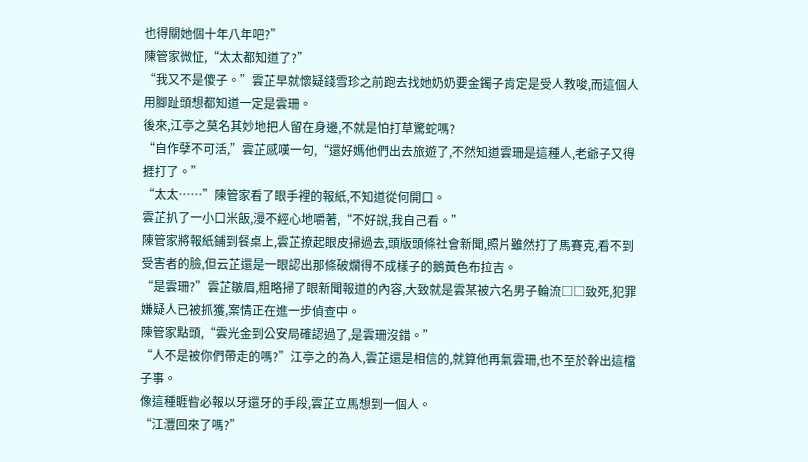也得關她個十年八年吧?”
陳管家微怔,“太太都知道了?”
“我又不是傻子。”雲芷早就懷疑錢雪珍之前跑去找她奶奶要金鐲子肯定是受人教唆,而這個人用腳趾頭想都知道一定是雲珊。
後來,江亭之莫名其妙地把人留在身邊,不就是怕打草驚蛇嗎?
“自作孽不可活,”雲芷感嘆一句,“還好媽他們出去旅遊了,不然知道雲珊是這種人,老爺子又得捱打了。”
“太太……”陳管家看了眼手裡的報紙,不知道從何開口。
雲芷扒了一小口米飯,漫不經心地嚼著,“不好說,我自己看。”
陳管家將報紙鋪到餐桌上,雲芷撩起眼皮掃過去,頭版頭條社會新聞,照片雖然打了馬賽克,看不到受害者的臉,但云芷還是一眼認出那條破爛得不成樣子的鵝黃色布拉吉。
“是雲珊?”雲芷皺眉,粗略掃了眼新聞報道的內容,大致就是雲某被六名男子輪流□□致死,犯罪嫌疑人已被抓獲,案情正在進一步偵查中。
陳管家點頭,“雲光金到公安局確認過了,是雲珊沒錯。”
“人不是被你們帶走的嗎?”江亭之的為人,雲芷還是相信的,就算他再氣雲珊,也不至於幹出這檔子事。
像這種睚眥必報以牙還牙的手段,雲芷立馬想到一個人。
“江灃回來了嗎?”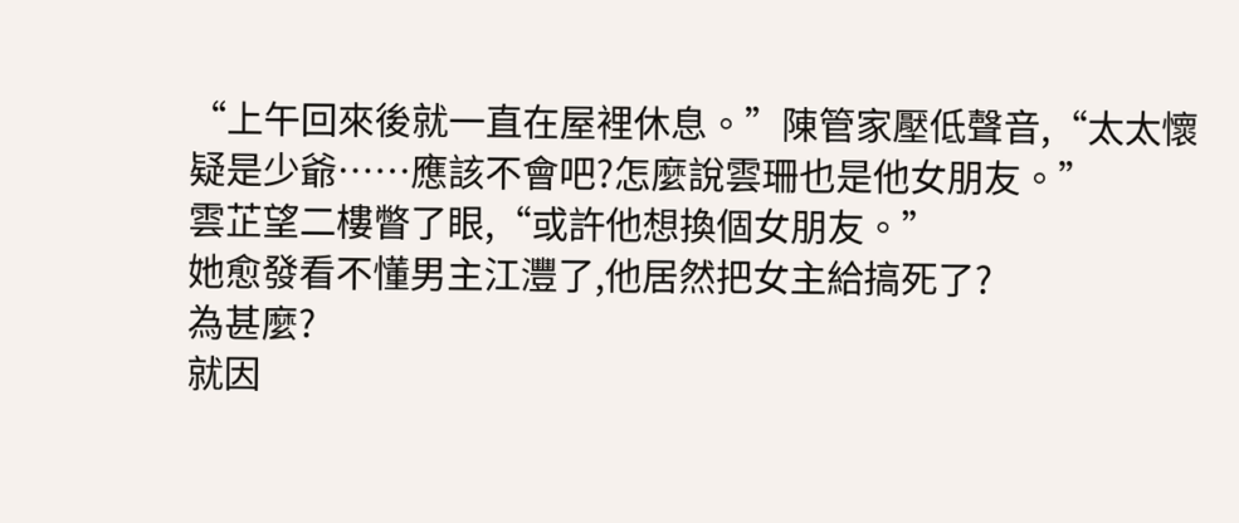“上午回來後就一直在屋裡休息。”陳管家壓低聲音,“太太懷疑是少爺……應該不會吧?怎麼說雲珊也是他女朋友。”
雲芷望二樓瞥了眼,“或許他想換個女朋友。”
她愈發看不懂男主江灃了,他居然把女主給搞死了?
為甚麼?
就因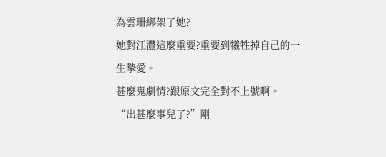為雲珊綁架了她?
她對江灃這麼重要?重要到犧牲掉自己的一生摯愛。
甚麼鬼劇情?跟原文完全對不上號啊。
“出甚麼事兒了?”剛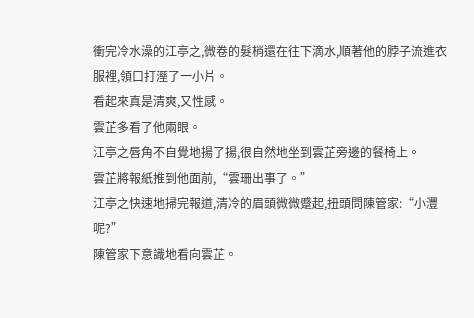衝完冷水澡的江亭之,微卷的髮梢還在往下滴水,順著他的脖子流進衣服裡,領口打溼了一小片。
看起來真是清爽,又性感。
雲芷多看了他兩眼。
江亭之唇角不自覺地揚了揚,很自然地坐到雲芷旁邊的餐椅上。
雲芷將報紙推到他面前,“雲珊出事了。”
江亭之快速地掃完報道,清冷的眉頭微微蹙起,扭頭問陳管家:“小灃呢?”
陳管家下意識地看向雲芷。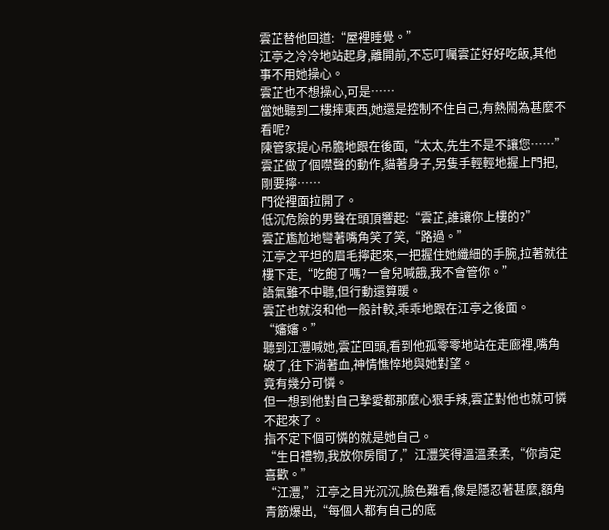雲芷替他回道:“屋裡睡覺。”
江亭之冷冷地站起身,離開前,不忘叮囑雲芷好好吃飯,其他事不用她操心。
雲芷也不想操心,可是……
當她聽到二樓摔東西,她還是控制不住自己,有熱鬧為甚麼不看呢?
陳管家提心吊膽地跟在後面,“太太,先生不是不讓您……”
雲芷做了個噤聲的動作,貓著身子,另隻手輕輕地握上門把,剛要擰……
門從裡面拉開了。
低沉危險的男聲在頭頂響起:“雲芷,誰讓你上樓的?”
雲芷尷尬地彎著嘴角笑了笑,“路過。”
江亭之平坦的眉毛擰起來,一把握住她纖細的手腕,拉著就往樓下走,“吃飽了嗎?一會兒喊餓,我不會管你。”
語氣雖不中聽,但行動還算暖。
雲芷也就沒和他一般計較,乖乖地跟在江亭之後面。
“嬸嬸。”
聽到江灃喊她,雲芷回頭,看到他孤零零地站在走廊裡,嘴角破了,往下淌著血,神情憔悴地與她對望。
竟有幾分可憐。
但一想到他對自己摯愛都那麼心狠手辣,雲芷對他也就可憐不起來了。
指不定下個可憐的就是她自己。
“生日禮物,我放你房間了,”江灃笑得溫溫柔柔,“你肯定喜歡。”
“江灃,”江亭之目光沉沉,臉色難看,像是隱忍著甚麼,額角青筋爆出,“每個人都有自己的底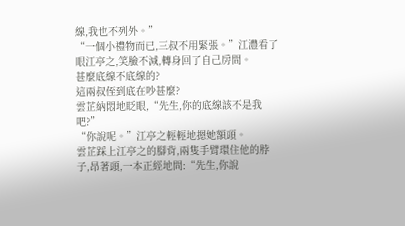線,我也不列外。”
“一個小禮物而已,三叔不用緊張。”江灃看了眼江亭之,笑臉不減,轉身回了自己房間。
甚麼底線不底線的?
這兩叔侄到底在吵甚麼?
雲芷納悶地眨眼,“先生,你的底線該不是我吧?”
“你說呢。”江亭之輕輕地摁她額頭。
雲芷踩上江亭之的腳背,兩隻手臂環住他的脖子,昂著頭,一本正經地問:“先生,你說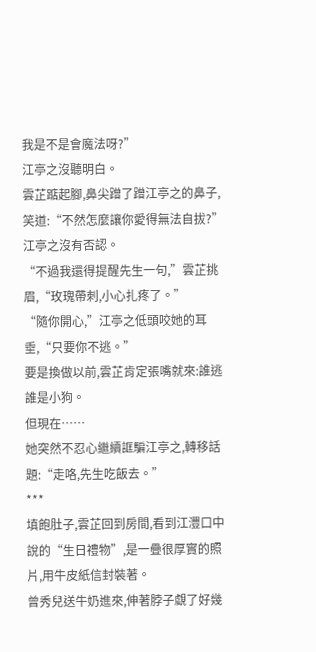我是不是會魔法呀?”
江亭之沒聽明白。
雲芷踮起腳,鼻尖蹭了蹭江亭之的鼻子,笑道:“不然怎麼讓你愛得無法自拔?”
江亭之沒有否認。
“不過我還得提醒先生一句,”雲芷挑眉,“玫瑰帶刺,小心扎疼了。”
“隨你開心,”江亭之低頭咬她的耳垂,“只要你不逃。”
要是換做以前,雲芷肯定張嘴就來:誰逃誰是小狗。
但現在……
她突然不忍心繼續誆騙江亭之,轉移話題:“走咯,先生吃飯去。”
***
填飽肚子,雲芷回到房間,看到江灃口中說的“生日禮物”,是一疊很厚實的照片,用牛皮紙信封裝著。
曾秀兒送牛奶進來,伸著脖子覷了好幾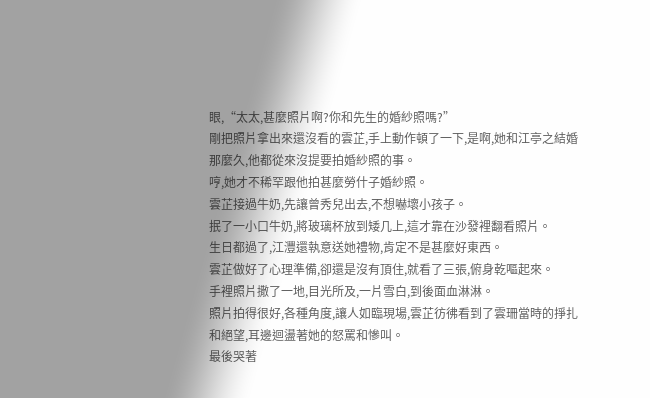眼,“太太,甚麼照片啊?你和先生的婚紗照嗎?”
剛把照片拿出來還沒看的雲芷,手上動作頓了一下,是啊,她和江亭之結婚那麼久,他都從來沒提要拍婚紗照的事。
哼,她才不稀罕跟他拍甚麼勞什子婚紗照。
雲芷接過牛奶,先讓曾秀兒出去,不想嚇壞小孩子。
抿了一小口牛奶,將玻璃杯放到矮几上,這才靠在沙發裡翻看照片。
生日都過了,江灃還執意送她禮物,肯定不是甚麼好東西。
雲芷做好了心理準備,卻還是沒有頂住,就看了三張,俯身乾嘔起來。
手裡照片撒了一地,目光所及,一片雪白,到後面血淋淋。
照片拍得很好,各種角度,讓人如臨現場,雲芷彷彿看到了雲珊當時的掙扎和絕望,耳邊迴盪著她的怒罵和慘叫。
最後哭著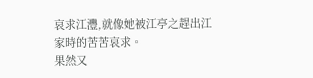哀求江灃,就像她被江亭之趕出江家時的苦苦哀求。
果然又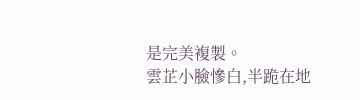是完美複製。
雲芷小臉慘白,半跪在地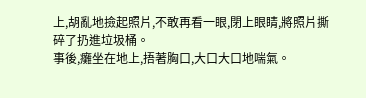上,胡亂地撿起照片,不敢再看一眼,閉上眼睛,將照片撕碎了扔進垃圾桶。
事後,癱坐在地上,捂著胸口,大口大口地喘氣。